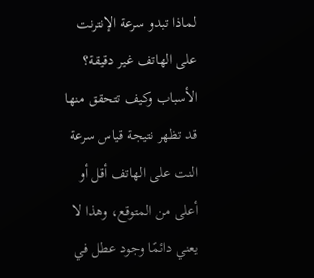لماذا تبدو سرعة الإنترنت على الهاتف غير دقيقة؟ الأسباب وكيف تتحقق منها
قد تظهر نتيجة قياس سرعة النت على الهاتف أقل أو أعلى من المتوقع، وهذا لا يعني دائمًا وجود عطل في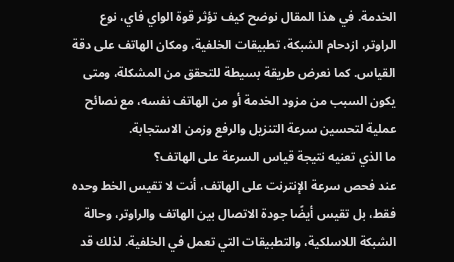الخدمة. في هذا المقال نوضح كيف تؤثر قوة الواي فاي، نوع الراوتر، ازدحام الشبكة، تطبيقات الخلفية، ومكان الهاتف على دقة القياس. كما نعرض طريقة بسيطة للتحقق من المشكلة، ومتى يكون السبب من مزود الخدمة أو من الهاتف نفسه، مع نصائح عملية لتحسين سرعة التنزيل والرفع وزمن الاستجابة.
ما الذي تعنيه نتيجة قياس السرعة على الهاتف؟
عند فحص سرعة الإنترنت على الهاتف، أنت لا تقيس الخط وحده فقط، بل تقيس أيضًا جودة الاتصال بين الهاتف والراوتر، وحالة الشبكة اللاسلكية، والتطبيقات التي تعمل في الخلفية. لذلك قد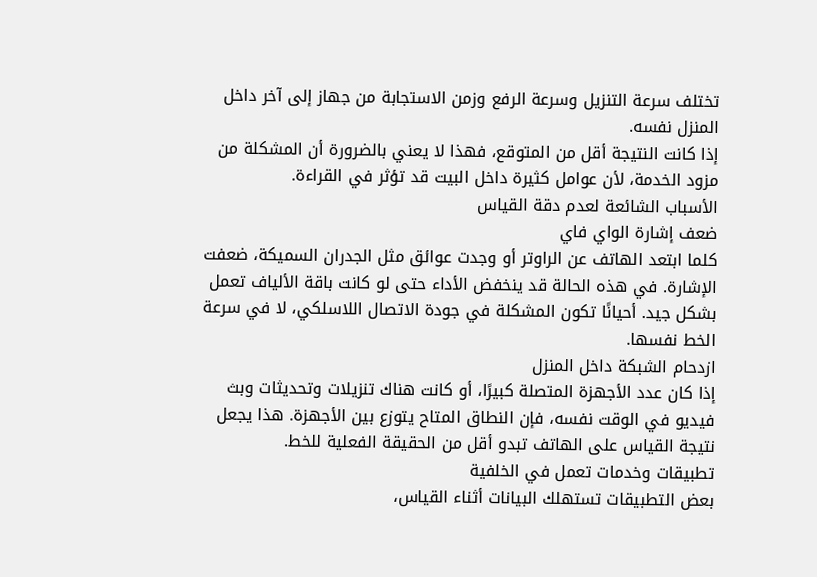تختلف سرعة التنزيل وسرعة الرفع وزمن الاستجابة من جهاز إلى آخر داخل المنزل نفسه.
إذا كانت النتيجة أقل من المتوقع، فهذا لا يعني بالضرورة أن المشكلة من مزود الخدمة، لأن عوامل كثيرة داخل البيت قد تؤثر في القراءة.
الأسباب الشائعة لعدم دقة القياس
ضعف إشارة الواي فاي
كلما ابتعد الهاتف عن الراوتر أو وجدت عوائق مثل الجدران السميكة، ضعفت الإشارة. في هذه الحالة قد ينخفض الأداء حتى لو كانت باقة الألياف تعمل بشكل جيد. أحيانًا تكون المشكلة في جودة الاتصال اللاسلكي، لا في سرعة الخط نفسها.
ازدحام الشبكة داخل المنزل
إذا كان عدد الأجهزة المتصلة كبيرًا، أو كانت هناك تنزيلات وتحديثات وبث فيديو في الوقت نفسه، فإن النطاق المتاح يتوزع بين الأجهزة. هذا يجعل نتيجة القياس على الهاتف تبدو أقل من الحقيقة الفعلية للخط.
تطبيقات وخدمات تعمل في الخلفية
بعض التطبيقات تستهلك البيانات أثناء القياس،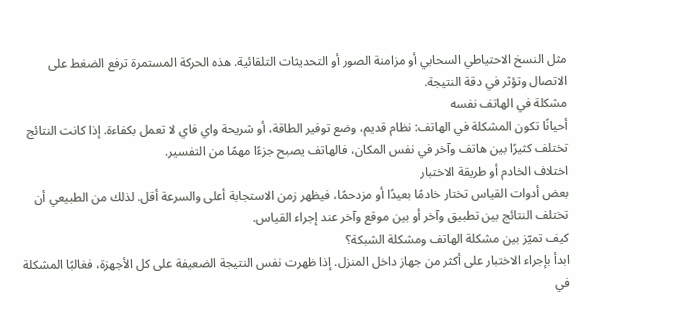مثل النسخ الاحتياطي السحابي أو مزامنة الصور أو التحديثات التلقائية. هذه الحركة المستمرة ترفع الضغط على الاتصال وتؤثر في دقة النتيجة.
مشكلة في الهاتف نفسه
أحيانًا تكون المشكلة في الهاتف: نظام قديم، وضع توفير الطاقة، أو شريحة واي فاي لا تعمل بكفاءة. إذا كانت النتائج تختلف كثيرًا بين هاتف وآخر في نفس المكان، فالهاتف يصبح جزءًا مهمًا من التفسير.
اختلاف الخادم أو طريقة الاختبار
بعض أدوات القياس تختار خادمًا بعيدًا أو مزدحمًا، فيظهر زمن الاستجابة أعلى والسرعة أقل. لذلك من الطبيعي أن تختلف النتائج بين تطبيق وآخر أو بين موقع وآخر عند إجراء القياس.
كيف تميّز بين مشكلة الهاتف ومشكلة الشبكة؟
ابدأ بإجراء الاختبار على أكثر من جهاز داخل المنزل. إذا ظهرت نفس النتيجة الضعيفة على كل الأجهزة، فغالبًا المشكلة في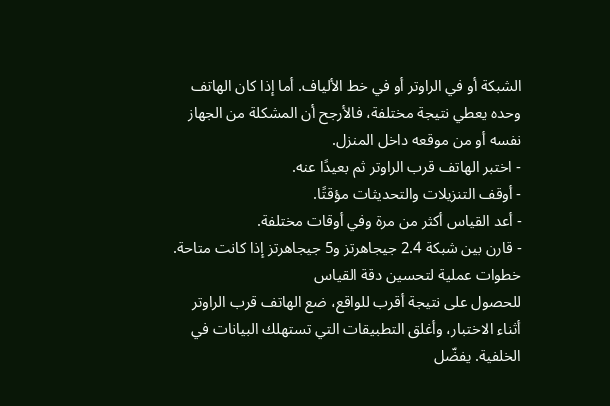الشبكة أو في الراوتر أو في خط الألياف. أما إذا كان الهاتف وحده يعطي نتيجة مختلفة، فالأرجح أن المشكلة من الجهاز نفسه أو من موقعه داخل المنزل.
- اختبر الهاتف قرب الراوتر ثم بعيدًا عنه.
- أوقف التنزيلات والتحديثات مؤقتًا.
- أعد القياس أكثر من مرة وفي أوقات مختلفة.
- قارن بين شبكة 2.4 جيجاهرتز و5 جيجاهرتز إذا كانت متاحة.
خطوات عملية لتحسين دقة القياس
للحصول على نتيجة أقرب للواقع، ضع الهاتف قرب الراوتر أثناء الاختبار، وأغلق التطبيقات التي تستهلك البيانات في الخلفية. يفضّل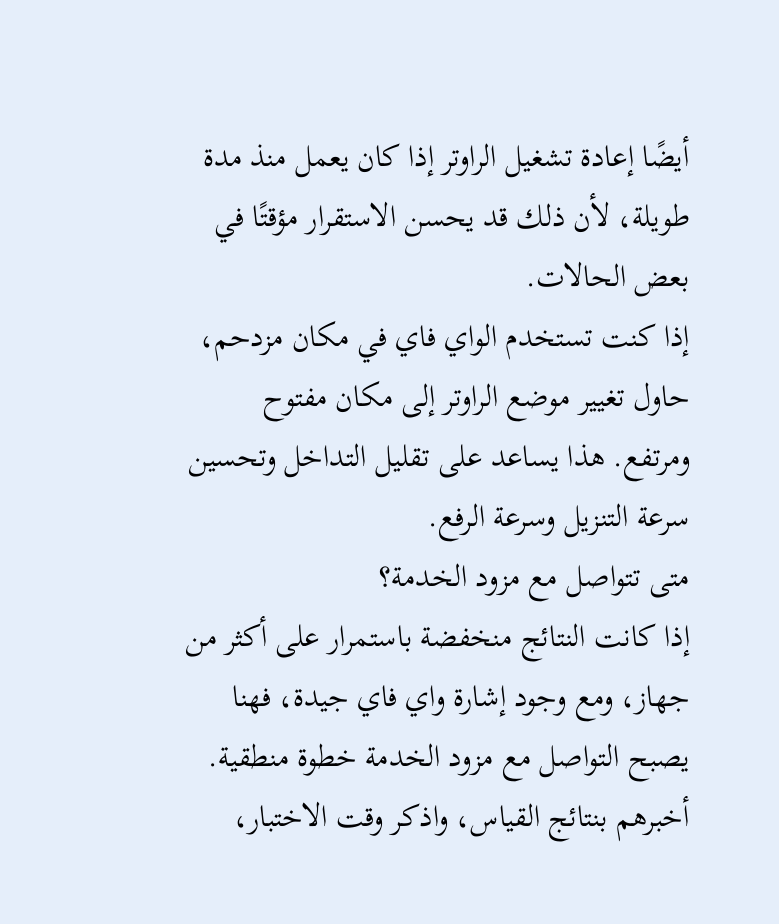أيضًا إعادة تشغيل الراوتر إذا كان يعمل منذ مدة طويلة، لأن ذلك قد يحسن الاستقرار مؤقتًا في بعض الحالات.
إذا كنت تستخدم الواي فاي في مكان مزدحم، حاول تغيير موضع الراوتر إلى مكان مفتوح ومرتفع. هذا يساعد على تقليل التداخل وتحسين سرعة التنزيل وسرعة الرفع.
متى تتواصل مع مزود الخدمة؟
إذا كانت النتائج منخفضة باستمرار على أكثر من جهاز، ومع وجود إشارة واي فاي جيدة، فهنا يصبح التواصل مع مزود الخدمة خطوة منطقية. أخبرهم بنتائج القياس، واذكر وقت الاختبار،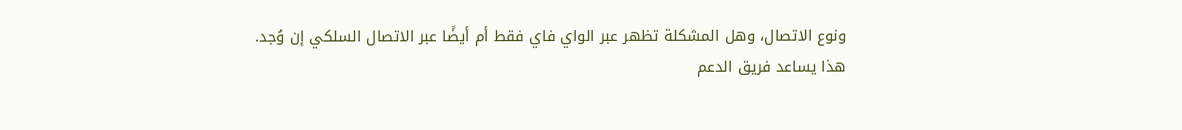ونوع الاتصال، وهل المشكلة تظهر عبر الواي فاي فقط أم أيضًا عبر الاتصال السلكي إن وُجد.
هذا يساعد فريق الدعم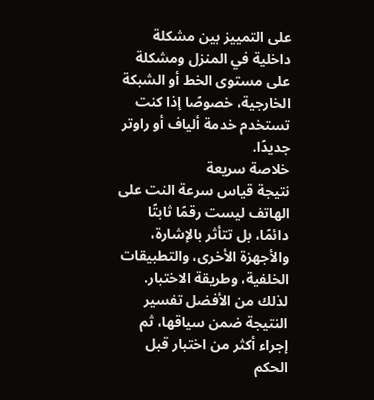على التمييز بين مشكلة داخلية في المنزل ومشكلة على مستوى الخط أو الشبكة الخارجية، خصوصًا إذا كنت تستخدم خدمة ألياف أو راوتر جديدًا.
خلاصة سريعة
نتيجة قياس سرعة النت على الهاتف ليست رقمًا ثابتًا دائمًا، بل تتأثر بالإشارة، والأجهزة الأخرى، والتطبيقات الخلفية، وطريقة الاختبار. لذلك من الأفضل تفسير النتيجة ضمن سياقها، ثم إجراء أكثر من اختبار قبل الحكم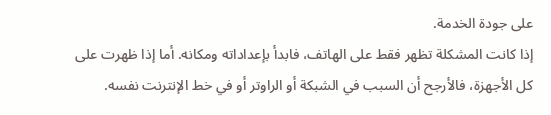على جودة الخدمة.
إذا كانت المشكلة تظهر فقط على الهاتف، فابدأ بإعداداته ومكانه. أما إذا ظهرت على كل الأجهزة، فالأرجح أن السبب في الشبكة أو الراوتر أو في خط الإنترنت نفسه.